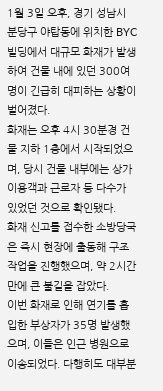1월 3일 오후, 경기 성남시 분당구 야탑동에 위치한 BYC 빌딩에서 대규모 화재가 발생하여 건물 내에 있던 300여 명이 긴급히 대피하는 상황이 벌어졌다.
화재는 오후 4시 30분경 건물 지하 1층에서 시작되었으며, 당시 건물 내부에는 상가 이용객과 근로자 등 다수가 있었던 것으로 확인됐다.
화재 신고를 접수한 소방당국은 즉시 현장에 출동해 구조 작업을 진행했으며, 약 2시간 만에 큰 불길을 잡았다.
이번 화재로 인해 연기를 흡입한 부상자가 35명 발생했으며, 이들은 인근 병원으로 이송되었다. 다행히도 대부분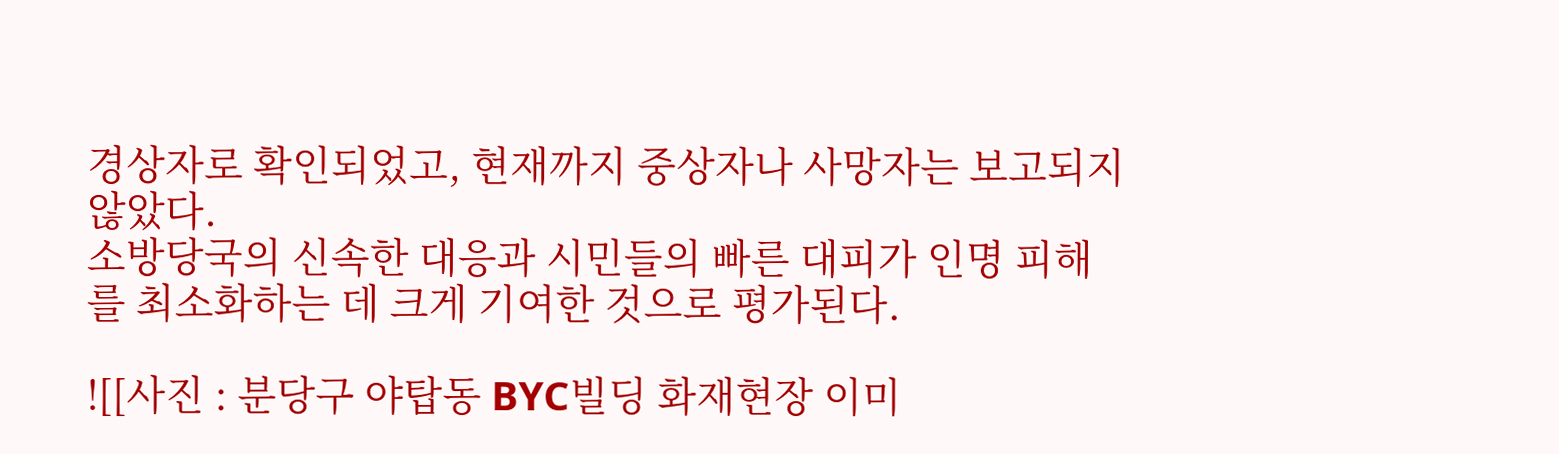경상자로 확인되었고, 현재까지 중상자나 사망자는 보고되지 않았다.
소방당국의 신속한 대응과 시민들의 빠른 대피가 인명 피해를 최소화하는 데 크게 기여한 것으로 평가된다.

![[사진 : 분당구 야탑동 BYC빌딩 화재현장 이미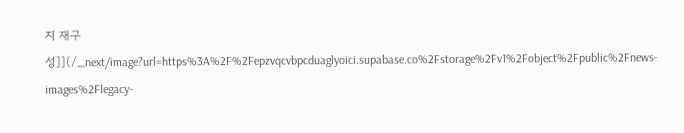지 재구성]](/_next/image?url=https%3A%2F%2Fepzvqcvbpcduaglyoici.supabase.co%2Fstorage%2Fv1%2Fobject%2Fpublic%2Fnews-images%2Flegacy-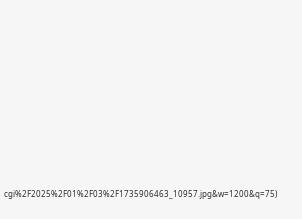cgi%2F2025%2F01%2F03%2F1735906463_10957.jpg&w=1200&q=75)